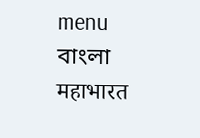menu
বাংলা
महाभारत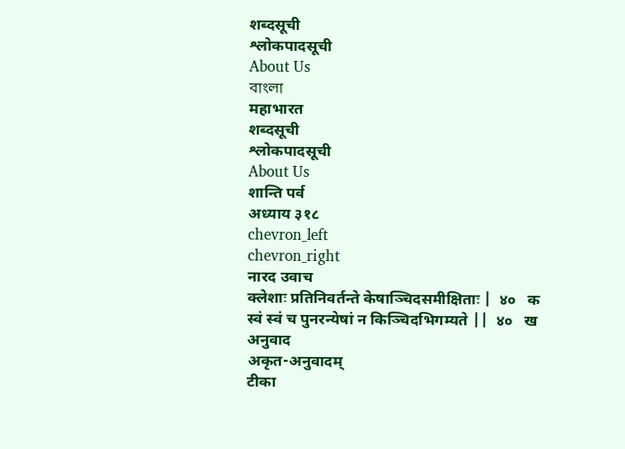शब्दसूची
श्लोकपादसूची
About Us
বাংলা
महाभारत
शब्दसूची
श्लोकपादसूची
About Us
शान्ति पर्व
अध्याय ३१८
chevron_left
chevron_right
नारद उवाच
क्लेशाः प्रतिनिवर्तन्ते केषाञ्चिदसमीक्षिताः |  ४०   क
स्वं स्वं च पुनरन्येषां न किञ्चिदभिगम्यते ||  ४०   ख
अनुवाद
अकृत-अनुवादम्
टीका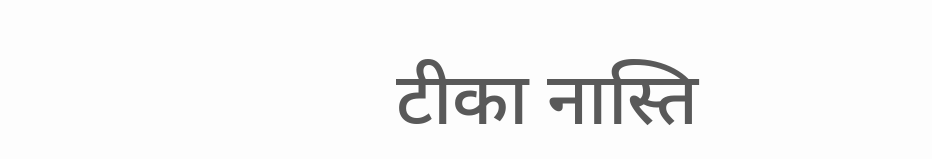टीका नास्ति